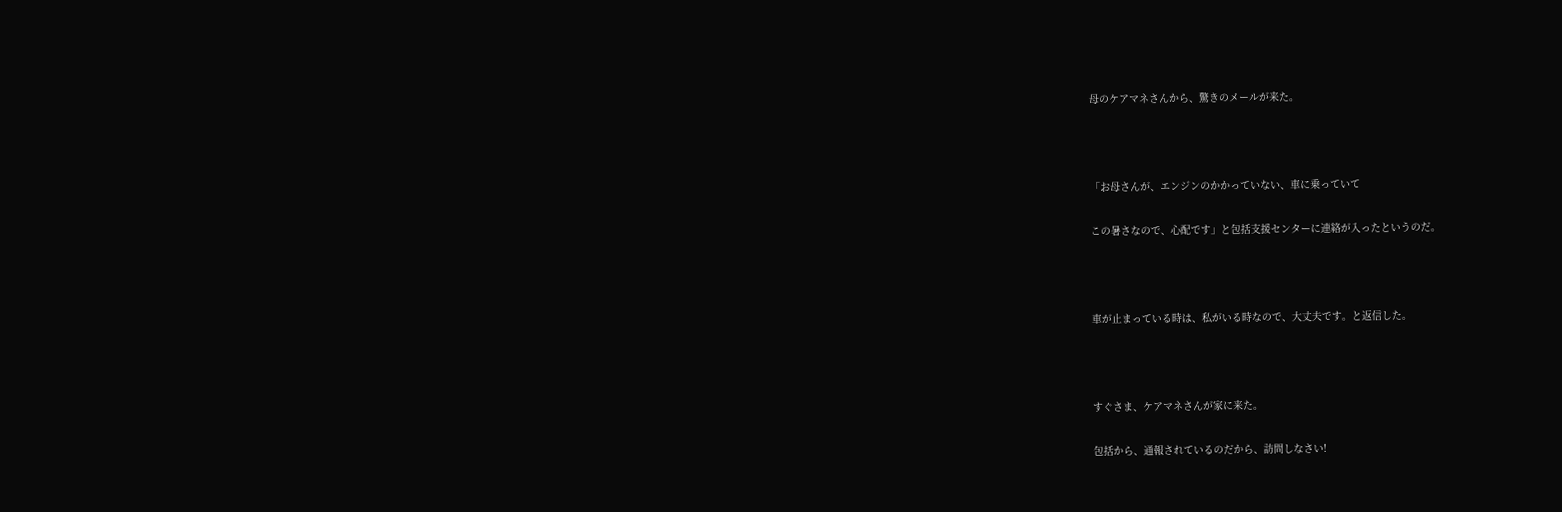母のケアマネさんから、驚きのメールが来た。



「お母さんが、エンジンのかかっていない、車に乗っていて

この暑さなので、心配です」と包括支援センターに連絡が入ったというのだ。



車が止まっている時は、私がいる時なので、大丈夫です。と返信した。



すぐさま、ケアマネさんが家に来た。

包括から、通報されているのだから、訪問しなさい!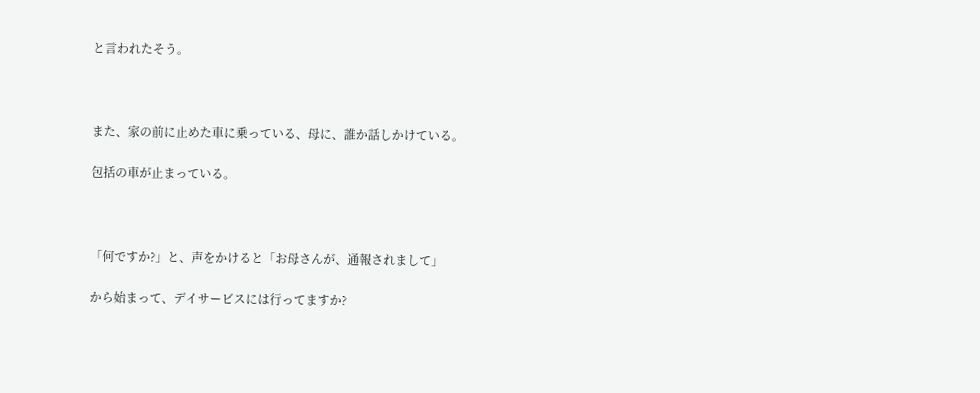と言われたそう。



また、家の前に止めた車に乗っている、母に、誰か話しかけている。

包括の車が止まっている。



「何ですか?」と、声をかけると「お母さんが、通報されまして」

から始まって、デイサービスには行ってますか?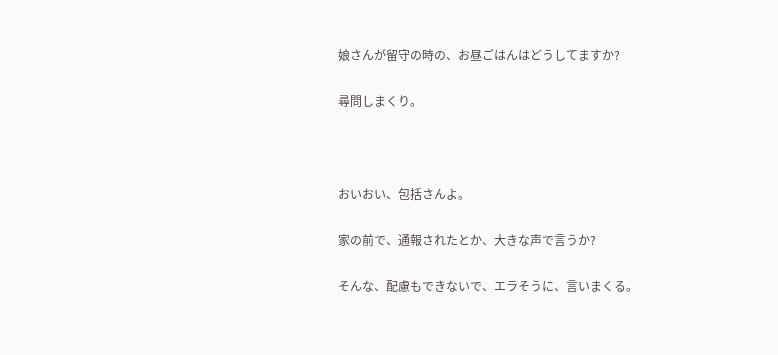娘さんが留守の時の、お昼ごはんはどうしてますか?

尋問しまくり。



おいおい、包括さんよ。

家の前で、通報されたとか、大きな声で言うか?

そんな、配慮もできないで、エラそうに、言いまくる。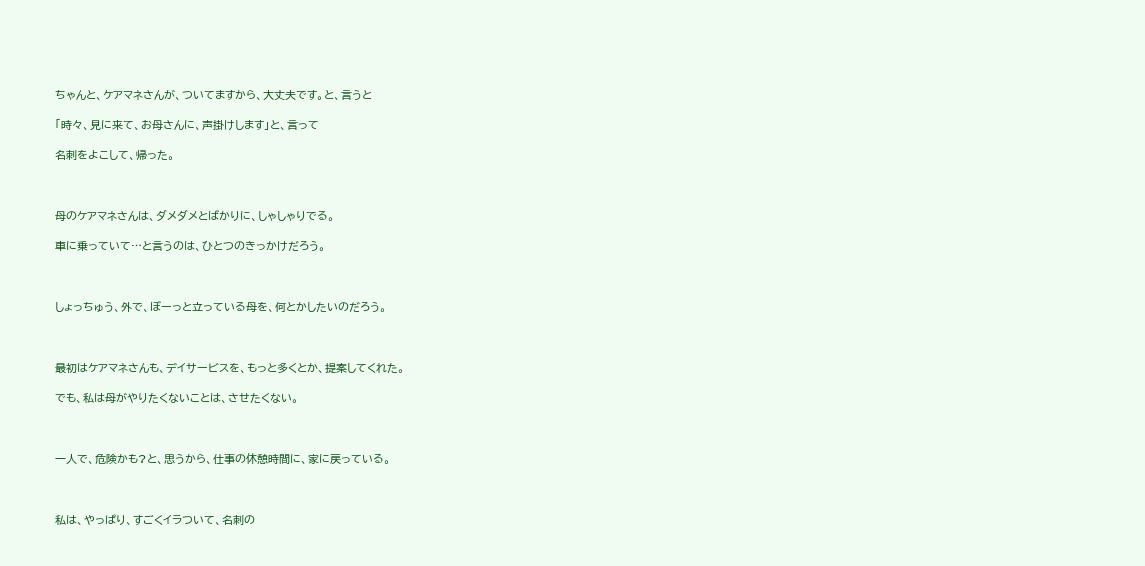ちゃんと、ケアマネさんが、ついてますから、大丈夫です。と、言うと

「時々、見に来て、お母さんに、声掛けします」と、言って

名刺をよこして、帰った。



母のケアマネさんは、ダメダメとばかりに、しゃしゃりでる。

車に乗っていて…と言うのは、ひとつのきっかけだろう。



しょっちゅう、外で、ぼーっと立っている母を、何とかしたいのだろう。



最初はケアマネさんも、デイサービスを、もっと多くとか、提案してくれた。

でも、私は母がやりたくないことは、させたくない。



一人で、危険かも?と、思うから、仕事の休憩時間に、家に戻っている。



私は、やっぱり、すごくイラついて、名刺の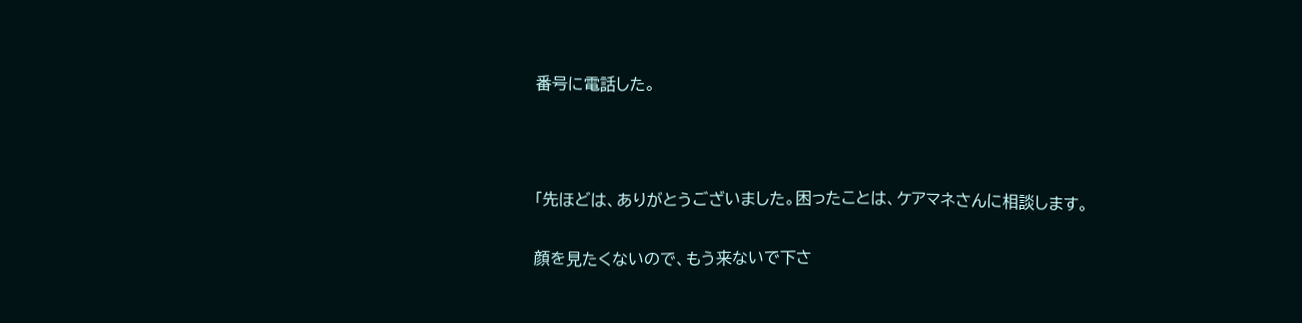番号に電話した。



「先ほどは、ありがとうございました。困ったことは、ケアマネさんに相談します。

顔を見たくないので、もう来ないで下さ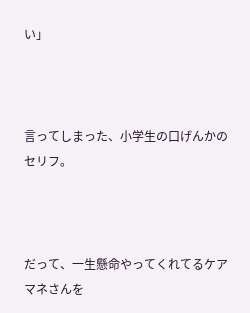い」



言ってしまった、小学生の口げんかのセリフ。



だって、一生懸命やってくれてるケアマネさんを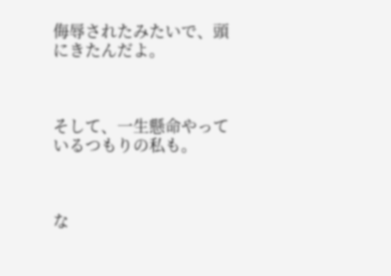侮辱されたみたいで、頭にきたんだよ。



そして、一生懸命やっているつもりの私も。



な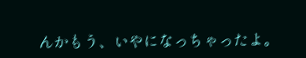んかもう、いやになっちゃったよ。